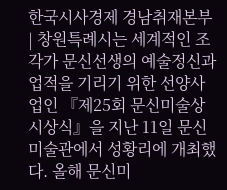한국시사경제 경남취재본부 | 창원특례시는 세계적인 조각가 문신선생의 예술정신과 업적을 기리기 위한 선양사업인 『제25회 문신미술상 시상식』을 지난 11일 문신미술관에서 성황리에 개최했다. 올해 문신미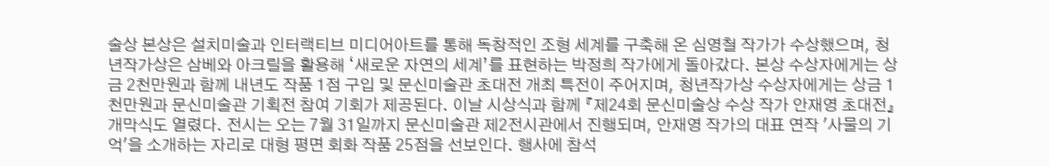술상 본상은 설치미술과 인터랙티브 미디어아트를 통해 독창적인 조형 세계를 구축해 온 심영철 작가가 수상했으며, 청년작가상은 삼베와 아크릴을 활용해 ‘새로운 자연의 세계’를 표현하는 박정희 작가에게 돌아갔다. 본상 수상자에게는 상금 2천만원과 함께 내년도 작품 1점 구입 및 문신미술관 초대전 개최 특전이 주어지며, 청년작가상 수상자에게는 상금 1천만원과 문신미술관 기획전 참여 기회가 제공된다. 이날 시상식과 함께 『제24회 문신미술상 수상 작가 안재영 초대전』 개막식도 열렸다. 전시는 오는 7월 31일까지 문신미술관 제2전시관에서 진행되며, 안재영 작가의 대표 연작 '사물의 기억'을 소개하는 자리로 대형 평면 회화 작품 25점을 선보인다. 행사에 참석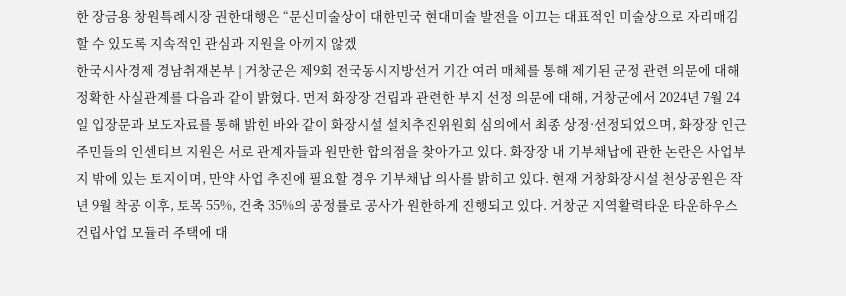한 장금용 창원특례시장 권한대행은 “문신미술상이 대한민국 현대미술 발전을 이끄는 대표적인 미술상으로 자리매김할 수 있도록 지속적인 관심과 지원을 아끼지 않겠
한국시사경제 경남취재본부 | 거창군은 제9회 전국동시지방선거 기간 여러 매체를 통해 제기된 군정 관련 의문에 대해 정확한 사실관계를 다음과 같이 밝혔다. 먼저 화장장 건립과 관련한 부지 선정 의문에 대해, 거창군에서 2024년 7월 24일 입장문과 보도자료를 통해 밝힌 바와 같이 화장시설 설치추진위원회 심의에서 최종 상정·선정되었으며, 화장장 인근 주민들의 인센티브 지원은 서로 관계자들과 원만한 합의점을 찾아가고 있다. 화장장 내 기부채납에 관한 논란은 사업부지 밖에 있는 토지이며, 만약 사업 추진에 필요할 경우 기부채납 의사를 밝히고 있다. 현재 거창화장시설 천상공원은 작년 9월 착공 이후, 토목 55%, 건축 35%의 공정률로 공사가 원한하게 진행되고 있다. 거창군 지역활력타운 타운하우스 건립사업 모듈러 주택에 대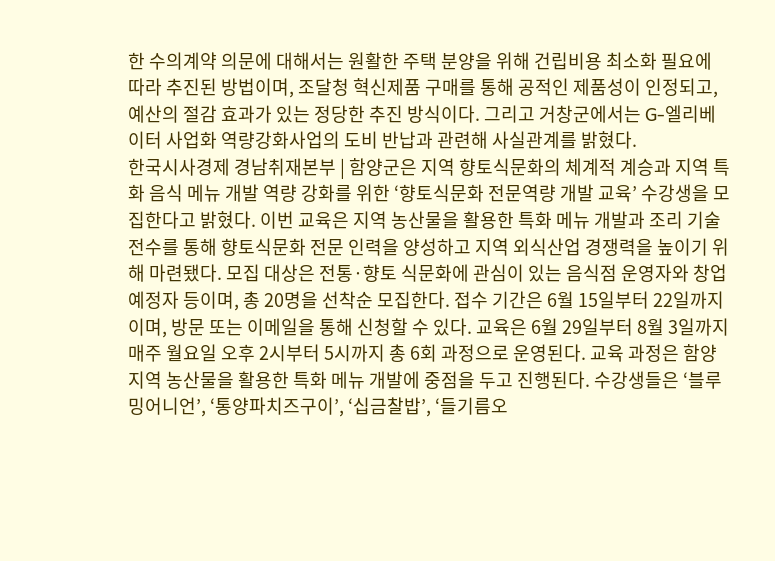한 수의계약 의문에 대해서는 원활한 주택 분양을 위해 건립비용 최소화 필요에 따라 추진된 방법이며, 조달청 혁신제품 구매를 통해 공적인 제품성이 인정되고, 예산의 절감 효과가 있는 정당한 추진 방식이다. 그리고 거창군에서는 G-엘리베이터 사업화 역량강화사업의 도비 반납과 관련해 사실관계를 밝혔다.
한국시사경제 경남취재본부 | 함양군은 지역 향토식문화의 체계적 계승과 지역 특화 음식 메뉴 개발 역량 강화를 위한 ‘향토식문화 전문역량 개발 교육’ 수강생을 모집한다고 밝혔다. 이번 교육은 지역 농산물을 활용한 특화 메뉴 개발과 조리 기술 전수를 통해 향토식문화 전문 인력을 양성하고 지역 외식산업 경쟁력을 높이기 위해 마련됐다. 모집 대상은 전통·향토 식문화에 관심이 있는 음식점 운영자와 창업 예정자 등이며, 총 20명을 선착순 모집한다. 접수 기간은 6월 15일부터 22일까지이며, 방문 또는 이메일을 통해 신청할 수 있다. 교육은 6월 29일부터 8월 3일까지 매주 월요일 오후 2시부터 5시까지 총 6회 과정으로 운영된다. 교육 과정은 함양 지역 농산물을 활용한 특화 메뉴 개발에 중점을 두고 진행된다. 수강생들은 ‘블루밍어니언’, ‘통양파치즈구이’, ‘십금찰밥’, ‘들기름오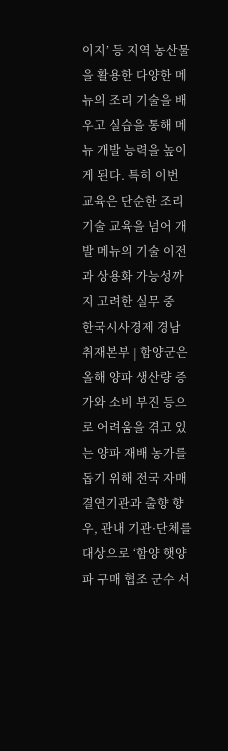이지’ 등 지역 농산물을 활용한 다양한 메뉴의 조리 기술을 배우고 실습을 통해 메뉴 개발 능력을 높이게 된다. 특히 이번 교육은 단순한 조리기술 교육을 넘어 개발 메뉴의 기술 이전과 상용화 가능성까지 고려한 실무 중
한국시사경제 경남취재본부 | 함양군은 올해 양파 생산량 증가와 소비 부진 등으로 어려움을 겪고 있는 양파 재배 농가를 돕기 위해 전국 자매결연기관과 출향 향우, 관내 기관·단체를 대상으로 ‘함양 햇양파 구매 협조 군수 서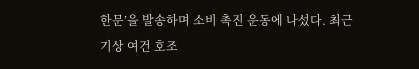한문’을 발송하며 소비 촉진 운동에 나섰다. 최근 기상 여건 호조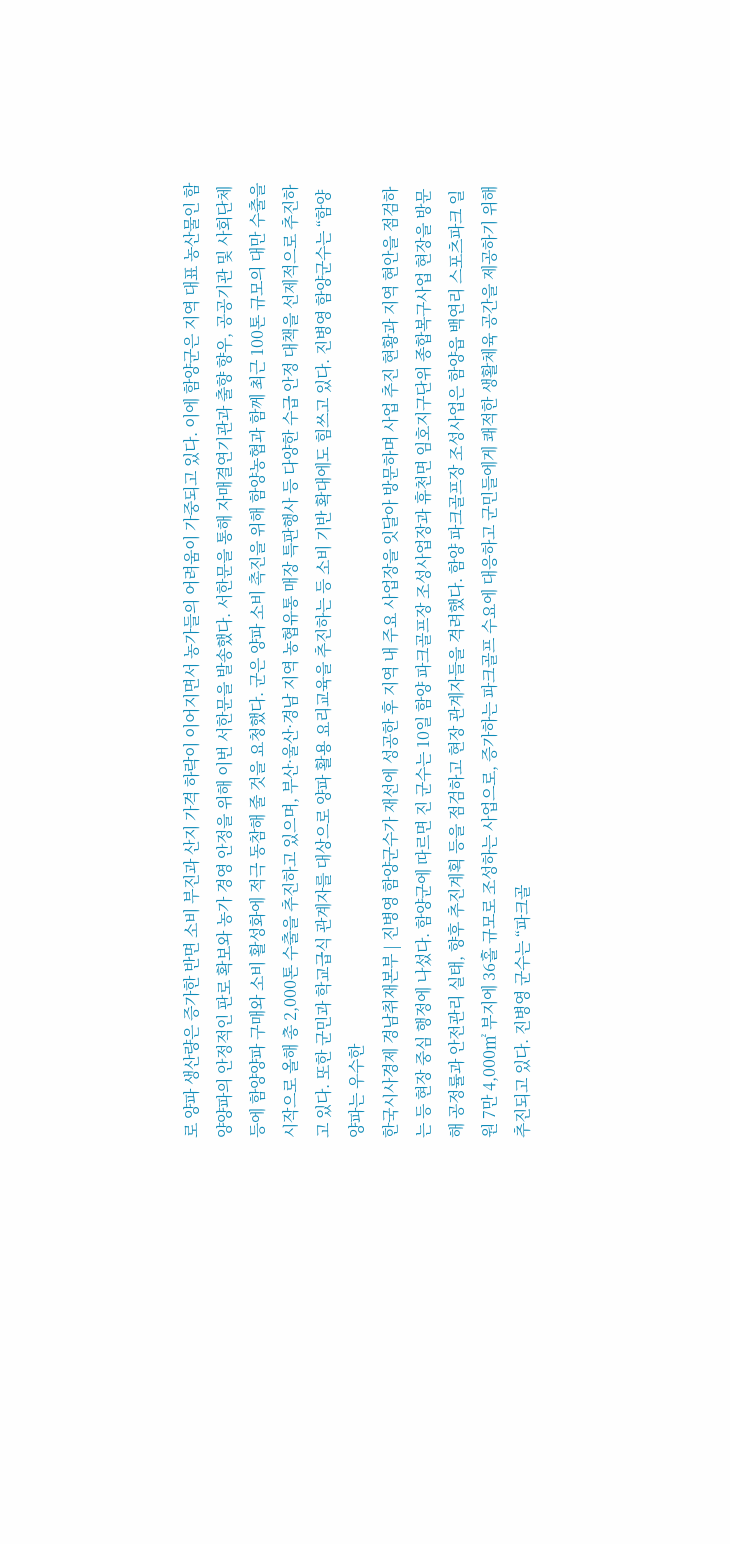로 양파 생산량은 증가한 반면 소비 부진과 산지 가격 하락이 이어지면서 농가들의 어려움이 가중되고 있다. 이에 함양군은 지역 대표 농산물인 함양양파의 안정적인 판로 확보와 농가 경영 안정을 위해 이번 서한문을 발송했다. 서한문을 통해 자매결연기관과 출향 향우, 공공기관 및 사회단체 등에 함양양파 구매와 소비 활성화에 적극 동참해 줄 것을 요청했다. 군은 양파 소비 촉진을 위해 함양농협과 함께 최근 100톤 규모의 대만 수출을 시작으로 올해 총 2,000톤 수출을 추진하고 있으며, 부산·울산·경남 지역 농협유통 매장 특판행사 등 다양한 수급 안정 대책을 선제적으로 추진하고 있다. 또한 군민과 학교급식 관계자를 대상으로 양파 활용 요리교육을 추진하는 등 소비 기반 확대에도 힘쓰고 있다. 진병영 함양군수는 “함양양파는 우수한
한국시사경제 경남취재본부 | 진병영 함양군수가 재선에 성공한 후 지역 내 주요 사업장을 잇달아 방문하며 사업 추진 현황과 지역 현안을 점검하는 등 현장 중심 행정에 나섰다. 함양군에 따르면 진 군수는 10일 함양 파크골프장 조성사업장과 휴천면 임호지구단위 종합복구사업 현장을 방문해 공정률과 안전관리 실태, 향후 추진계획 등을 점검하고 현장 관계자들을 격려했다. 함양 파크골프장 조성사업은 함양읍 백연리 스포츠파크 일원 7만 4,000㎡ 부지에 36홀 규모로 조성하는 사업으로, 증가하는 파크골프 수요에 대응하고 군민들에게 쾌적한 생활체육 공간을 제공하기 위해 추진되고 있다. 진병영 군수는 “파크골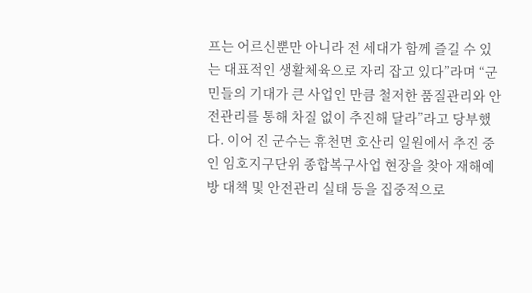프는 어르신뿐만 아니라 전 세대가 함께 즐길 수 있는 대표적인 생활체육으로 자리 잡고 있다”라며 “군민들의 기대가 큰 사업인 만큼 철저한 품질관리와 안전관리를 통해 차질 없이 추진해 달라”라고 당부했다. 이어 진 군수는 휴천면 호산리 일원에서 추진 중인 임호지구단위 종합복구사업 현장을 찾아 재해예방 대책 및 안전관리 실태 등을 집중적으로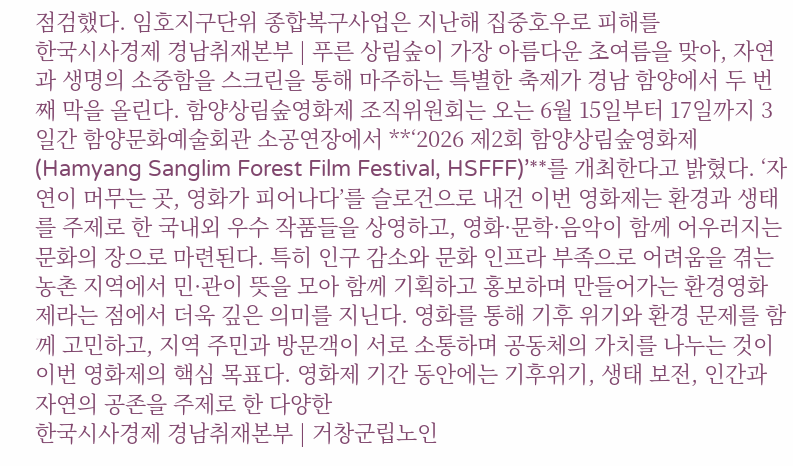점검했다. 임호지구단위 종합복구사업은 지난해 집중호우로 피해를
한국시사경제 경남취재본부 | 푸른 상림숲이 가장 아름다운 초여름을 맞아, 자연과 생명의 소중함을 스크린을 통해 마주하는 특별한 축제가 경남 함양에서 두 번째 막을 올린다. 함양상림숲영화제 조직위원회는 오는 6월 15일부터 17일까지 3일간 함양문화예술회관 소공연장에서 **‘2026 제2회 함양상림숲영화제(Hamyang Sanglim Forest Film Festival, HSFFF)’**를 개최한다고 밝혔다. ‘자연이 머무는 곳, 영화가 피어나다’를 슬로건으로 내건 이번 영화제는 환경과 생태를 주제로 한 국내외 우수 작품들을 상영하고, 영화·문학·음악이 함께 어우러지는 문화의 장으로 마련된다. 특히 인구 감소와 문화 인프라 부족으로 어려움을 겪는 농촌 지역에서 민·관이 뜻을 모아 함께 기획하고 홍보하며 만들어가는 환경영화제라는 점에서 더욱 깊은 의미를 지닌다. 영화를 통해 기후 위기와 환경 문제를 함께 고민하고, 지역 주민과 방문객이 서로 소통하며 공동체의 가치를 나누는 것이 이번 영화제의 핵심 목표다. 영화제 기간 동안에는 기후위기, 생태 보전, 인간과 자연의 공존을 주제로 한 다양한
한국시사경제 경남취재본부 | 거창군립노인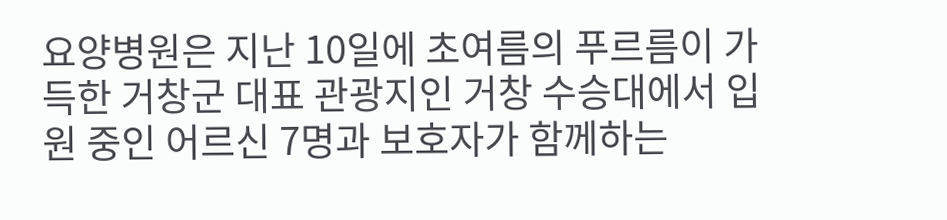요양병원은 지난 10일에 초여름의 푸르름이 가득한 거창군 대표 관광지인 거창 수승대에서 입원 중인 어르신 7명과 보호자가 함께하는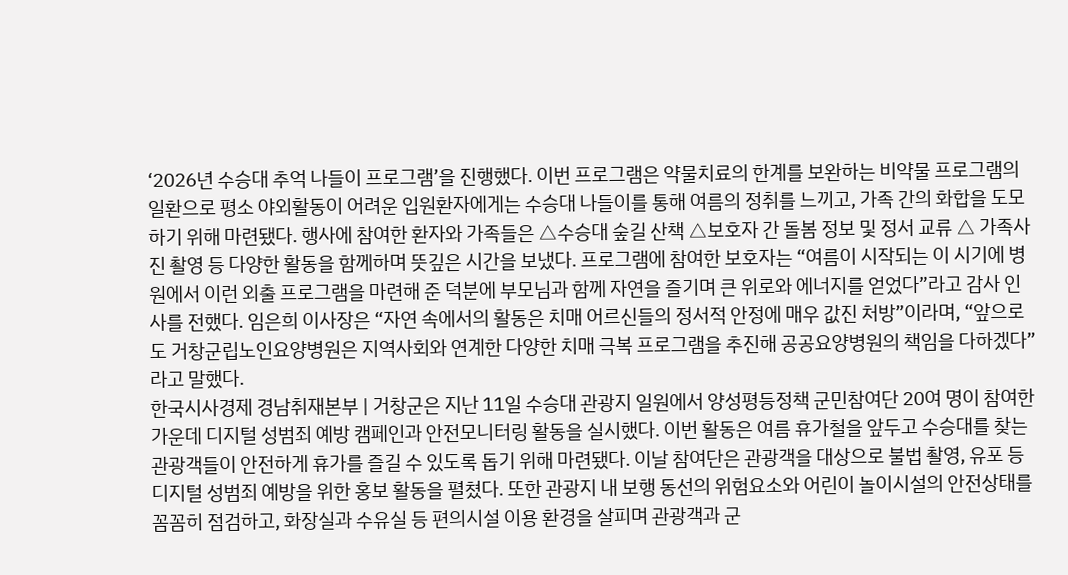‘2026년 수승대 추억 나들이 프로그램’을 진행했다. 이번 프로그램은 약물치료의 한계를 보완하는 비약물 프로그램의 일환으로 평소 야외활동이 어려운 입원환자에게는 수승대 나들이를 통해 여름의 정취를 느끼고, 가족 간의 화합을 도모하기 위해 마련됐다. 행사에 참여한 환자와 가족들은 △수승대 숲길 산책 △보호자 간 돌봄 정보 및 정서 교류 △ 가족사진 촬영 등 다양한 활동을 함께하며 뜻깊은 시간을 보냈다. 프로그램에 참여한 보호자는 “여름이 시작되는 이 시기에 병원에서 이런 외출 프로그램을 마련해 준 덕분에 부모님과 함께 자연을 즐기며 큰 위로와 에너지를 얻었다”라고 감사 인사를 전했다. 임은희 이사장은 “자연 속에서의 활동은 치매 어르신들의 정서적 안정에 매우 값진 처방”이라며, “앞으로도 거창군립노인요양병원은 지역사회와 연계한 다양한 치매 극복 프로그램을 추진해 공공요양병원의 책임을 다하겠다”라고 말했다.
한국시사경제 경남취재본부 | 거창군은 지난 11일 수승대 관광지 일원에서 양성평등정책 군민참여단 20여 명이 참여한 가운데 디지털 성범죄 예방 캠페인과 안전모니터링 활동을 실시했다. 이번 활동은 여름 휴가철을 앞두고 수승대를 찾는 관광객들이 안전하게 휴가를 즐길 수 있도록 돕기 위해 마련됐다. 이날 참여단은 관광객을 대상으로 불법 촬영, 유포 등 디지털 성범죄 예방을 위한 홍보 활동을 펼쳤다. 또한 관광지 내 보행 동선의 위험요소와 어린이 놀이시설의 안전상태를 꼼꼼히 점검하고, 화장실과 수유실 등 편의시설 이용 환경을 살피며 관광객과 군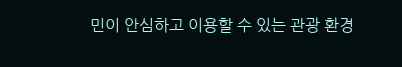민이 안심하고 이용할 수 있는 관광 환경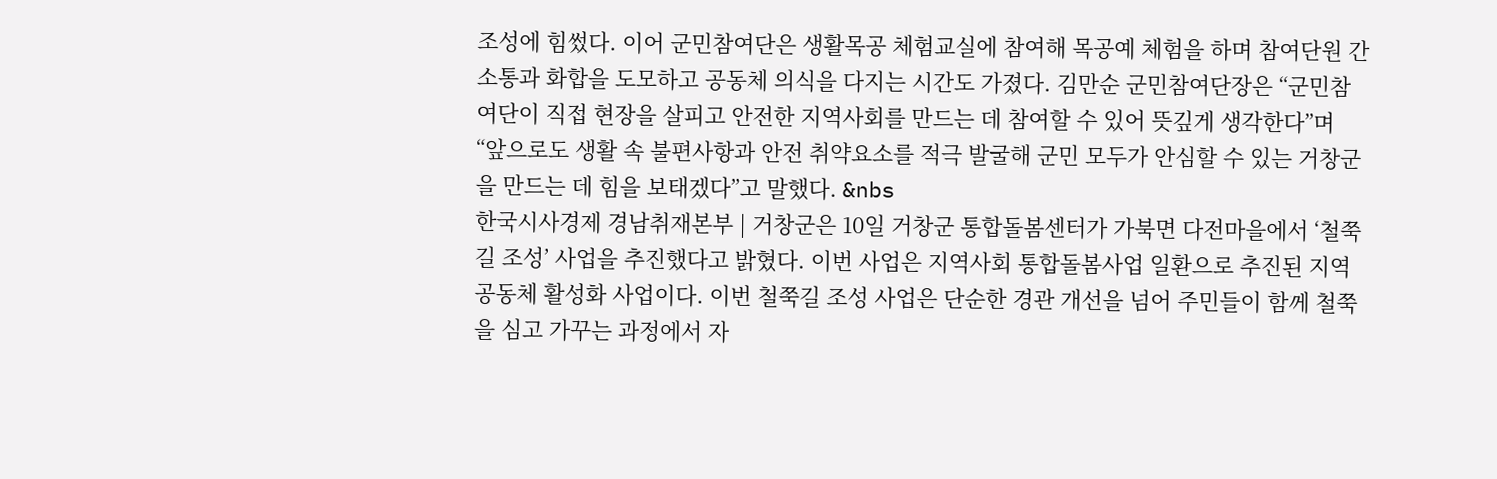조성에 힘썼다. 이어 군민참여단은 생활목공 체험교실에 참여해 목공예 체험을 하며 참여단원 간 소통과 화합을 도모하고 공동체 의식을 다지는 시간도 가졌다. 김만순 군민참여단장은 “군민참여단이 직접 현장을 살피고 안전한 지역사회를 만드는 데 참여할 수 있어 뜻깊게 생각한다”며 “앞으로도 생활 속 불편사항과 안전 취약요소를 적극 발굴해 군민 모두가 안심할 수 있는 거창군을 만드는 데 힘을 보태겠다”고 말했다. &nbs
한국시사경제 경남취재본부 | 거창군은 10일 거창군 통합돌봄센터가 가북면 다전마을에서 ‘철쭉길 조성’ 사업을 추진했다고 밝혔다. 이번 사업은 지역사회 통합돌봄사업 일환으로 추진된 지역공동체 활성화 사업이다. 이번 철쭉길 조성 사업은 단순한 경관 개선을 넘어 주민들이 함께 철쭉을 심고 가꾸는 과정에서 자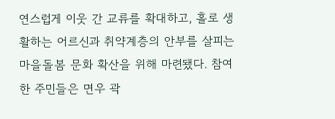연스럽게 이웃 간 교류를 확대하고, 홀로 생활하는 어르신과 취약계층의 안부를 살피는 마을돌봄 문화 확산을 위해 마련됐다. 참여한 주민들은 면우 곽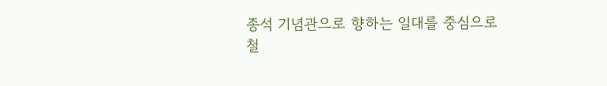종석 기념관으로 향하는 일대를 중심으로 철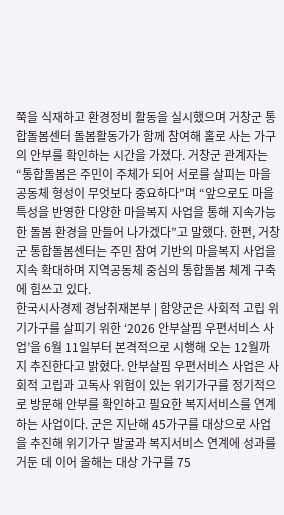쭉을 식재하고 환경정비 활동을 실시했으며 거창군 통합돌봄센터 돌봄활동가가 함께 참여해 홀로 사는 가구의 안부를 확인하는 시간을 가졌다. 거창군 관계자는 “통합돌봄은 주민이 주체가 되어 서로를 살피는 마을공동체 형성이 무엇보다 중요하다”며 “앞으로도 마을 특성을 반영한 다양한 마을복지 사업을 통해 지속가능한 돌봄 환경을 만들어 나가겠다”고 말했다. 한편, 거창군 통합돌봄센터는 주민 참여 기반의 마을복지 사업을 지속 확대하며 지역공동체 중심의 통합돌봄 체계 구축에 힘쓰고 있다.
한국시사경제 경남취재본부 | 함양군은 사회적 고립 위기가구를 살피기 위한 ‘2026 안부살핌 우편서비스 사업’을 6월 11일부터 본격적으로 시행해 오는 12월까지 추진한다고 밝혔다. 안부살핌 우편서비스 사업은 사회적 고립과 고독사 위험이 있는 위기가구를 정기적으로 방문해 안부를 확인하고 필요한 복지서비스를 연계하는 사업이다. 군은 지난해 45가구를 대상으로 사업을 추진해 위기가구 발굴과 복지서비스 연계에 성과를 거둔 데 이어 올해는 대상 가구를 75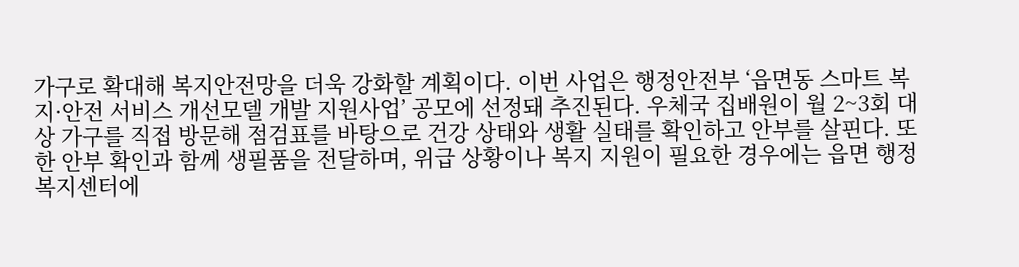가구로 확대해 복지안전망을 더욱 강화할 계획이다. 이번 사업은 행정안전부 ‘읍면동 스마트 복지·안전 서비스 개선모델 개발 지원사업’ 공모에 선정돼 추진된다. 우체국 집배원이 월 2~3회 대상 가구를 직접 방문해 점검표를 바탕으로 건강 상태와 생활 실태를 확인하고 안부를 살핀다. 또한 안부 확인과 함께 생필품을 전달하며, 위급 상황이나 복지 지원이 필요한 경우에는 읍면 행정복지센터에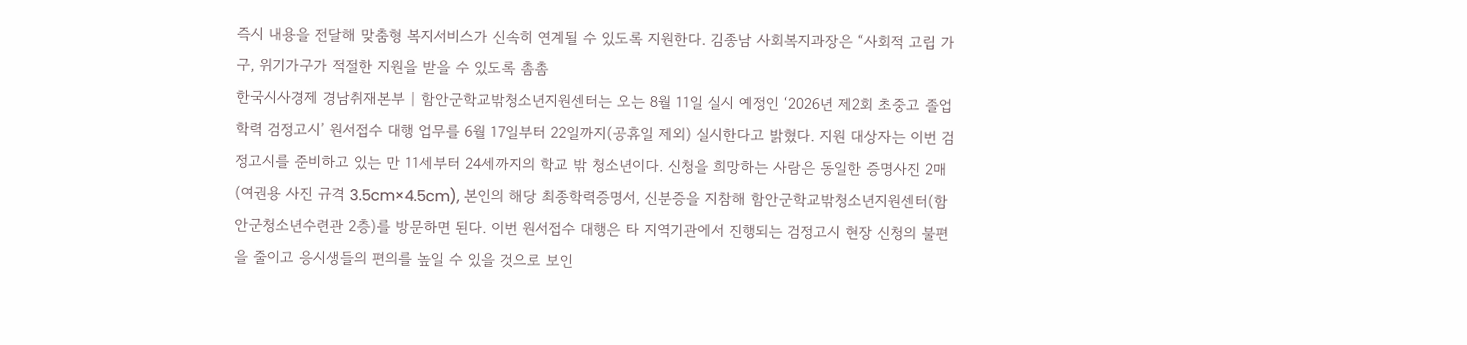즉시 내용을 전달해 맞춤형 복지서비스가 신속히 연계될 수 있도록 지원한다. 김종남 사회복지과장은 “사회적 고립 가구, 위기가구가 적절한 지원을 받을 수 있도록 촘촘
한국시사경제 경남취재본부 | 함안군학교밖청소년지원센터는 오는 8월 11일 실시 예정인 ‘2026년 제2회 초중고 졸업 학력 검정고시’ 원서접수 대행 업무를 6월 17일부터 22일까지(공휴일 제외) 실시한다고 밝혔다. 지원 대상자는 이번 검정고시를 준비하고 있는 만 11세부터 24세까지의 학교 밖 청소년이다. 신청을 희망하는 사람은 동일한 증명사진 2매(여권용 사진 규격 3.5cm×4.5cm), 본인의 해당 최종학력증명서, 신분증을 지참해 함안군학교밖청소년지원센터(함안군청소년수련관 2층)를 방문하면 된다. 이번 원서접수 대행은 타 지역기관에서 진행되는 검정고시 현장 신청의 불편을 줄이고 응시생들의 편의를 높일 수 있을 것으로 보인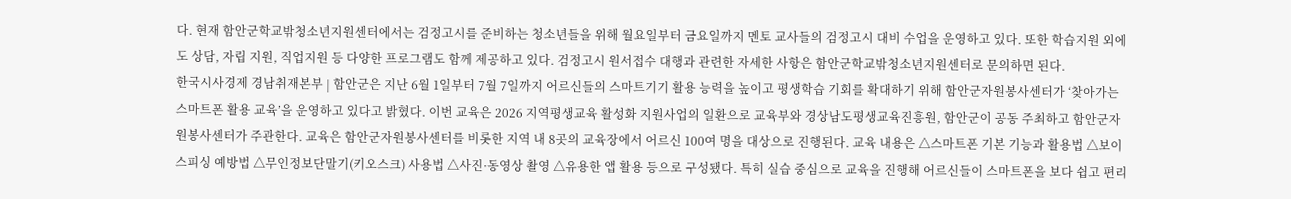다. 현재 함안군학교밖청소년지원센터에서는 검정고시를 준비하는 청소년들을 위해 월요일부터 금요일까지 멘토 교사들의 검정고시 대비 수업을 운영하고 있다. 또한 학습지원 외에도 상담, 자립 지원, 직업지원 등 다양한 프로그램도 함께 제공하고 있다. 검정고시 원서접수 대행과 관련한 자세한 사항은 함안군학교밖청소년지원센터로 문의하면 된다.
한국시사경제 경남취재본부 | 함안군은 지난 6월 1일부터 7월 7일까지 어르신들의 스마트기기 활용 능력을 높이고 평생학습 기회를 확대하기 위해 함안군자원봉사센터가 ‘찾아가는 스마트폰 활용 교육’을 운영하고 있다고 밝혔다. 이번 교육은 2026 지역평생교육 활성화 지원사업의 일환으로 교육부와 경상남도평생교육진흥원, 함안군이 공동 주최하고 함안군자원봉사센터가 주관한다. 교육은 함안군자원봉사센터를 비롯한 지역 내 8곳의 교육장에서 어르신 100여 명을 대상으로 진행된다. 교육 내용은 △스마트폰 기본 기능과 활용법 △보이스피싱 예방법 △무인정보단말기(키오스크) 사용법 △사진·동영상 촬영 △유용한 앱 활용 등으로 구성됐다. 특히 실습 중심으로 교육을 진행해 어르신들이 스마트폰을 보다 쉽고 편리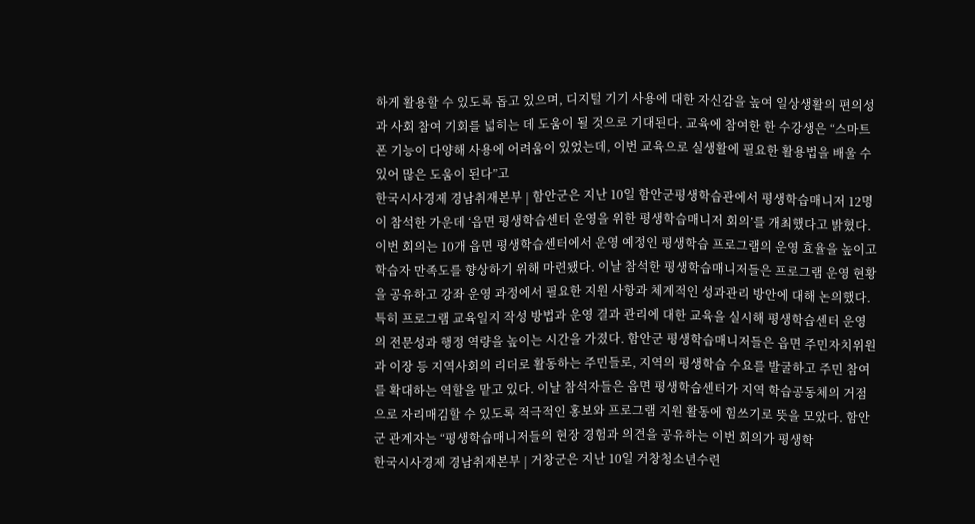하게 활용할 수 있도록 돕고 있으며, 디지털 기기 사용에 대한 자신감을 높여 일상생활의 편의성과 사회 참여 기회를 넓히는 데 도움이 될 것으로 기대된다. 교육에 참여한 한 수강생은 “스마트폰 기능이 다양해 사용에 어려움이 있었는데, 이번 교육으로 실생활에 필요한 활용법을 배울 수 있어 많은 도움이 된다”고
한국시사경제 경남취재본부 | 함안군은 지난 10일 함안군평생학습관에서 평생학습매니저 12명이 참석한 가운데 ‘읍면 평생학습센터 운영을 위한 평생학습매니저 회의’를 개최했다고 밝혔다. 이번 회의는 10개 읍면 평생학습센터에서 운영 예정인 평생학습 프로그램의 운영 효율을 높이고 학습자 만족도를 향상하기 위해 마련됐다. 이날 참석한 평생학습매니저들은 프로그램 운영 현황을 공유하고 강좌 운영 과정에서 필요한 지원 사항과 체계적인 성과관리 방안에 대해 논의했다. 특히 프로그램 교육일지 작성 방법과 운영 결과 관리에 대한 교육을 실시해 평생학습센터 운영의 전문성과 행정 역량을 높이는 시간을 가졌다. 함안군 평생학습매니저들은 읍면 주민자치위원과 이장 등 지역사회의 리더로 활동하는 주민들로, 지역의 평생학습 수요를 발굴하고 주민 참여를 확대하는 역할을 맡고 있다. 이날 참석자들은 읍면 평생학습센터가 지역 학습공동체의 거점으로 자리매김할 수 있도록 적극적인 홍보와 프로그램 지원 활동에 힘쓰기로 뜻을 모았다. 함안군 관계자는 “평생학습매니저들의 현장 경험과 의견을 공유하는 이번 회의가 평생학
한국시사경제 경남취재본부 | 거창군은 지난 10일 거창청소년수련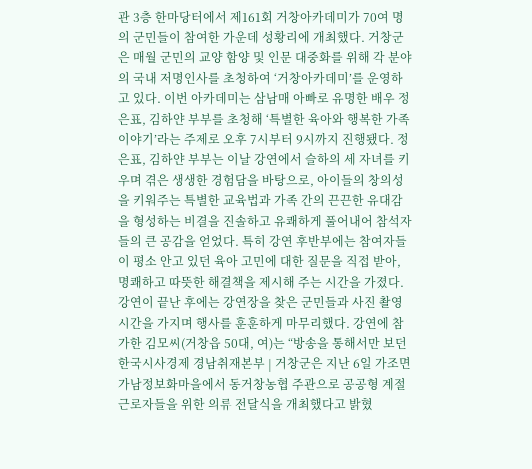관 3층 한마당터에서 제161회 거창아카데미가 70여 명의 군민들이 참여한 가운데 성황리에 개최했다. 거창군은 매월 군민의 교양 함양 및 인문 대중화를 위해 각 분야의 국내 저명인사를 초청하여 ‘거창아카데미’를 운영하고 있다. 이번 아카데미는 삼남매 아빠로 유명한 배우 정은표, 김하얀 부부를 초청해 ‘특별한 육아와 행복한 가족 이야기’라는 주제로 오후 7시부터 9시까지 진행됐다. 정은표, 김하얀 부부는 이날 강연에서 슬하의 세 자녀를 키우며 겪은 생생한 경험담을 바탕으로, 아이들의 창의성을 키워주는 특별한 교육법과 가족 간의 끈끈한 유대감을 형성하는 비결을 진솔하고 유쾌하게 풀어내어 참석자들의 큰 공감을 얻었다. 특히 강연 후반부에는 참여자들이 평소 안고 있던 육아 고민에 대한 질문을 직접 받아, 명쾌하고 따뜻한 해결책을 제시해 주는 시간을 가졌다. 강연이 끝난 후에는 강연장을 찾은 군민들과 사진 촬영 시간을 가지며 행사를 훈훈하게 마무리했다. 강연에 참가한 김모씨(거창읍 50대, 여)는 “방송을 통해서만 보던
한국시사경제 경남취재본부 | 거창군은 지난 6일 가조면 가남정보화마을에서 동거창농협 주관으로 공공형 계절근로자들을 위한 의류 전달식을 개최했다고 밝혔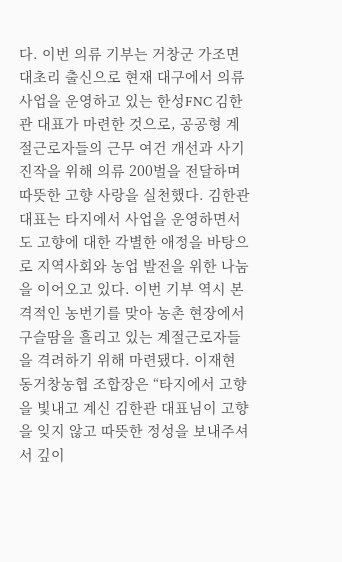다. 이번 의류 기부는 거창군 가조면 대초리 출신으로 현재 대구에서 의류사업을 운영하고 있는 한성FNC 김한관 대표가 마련한 것으로, 공공형 계절근로자들의 근무 여건 개선과 사기 진작을 위해 의류 200벌을 전달하며 따뜻한 고향 사랑을 실천했다. 김한관 대표는 타지에서 사업을 운영하면서도 고향에 대한 각별한 애정을 바탕으로 지역사회와 농업 발전을 위한 나눔을 이어오고 있다. 이번 기부 역시 본격적인 농번기를 맞아 농촌 현장에서 구슬땀을 흘리고 있는 계절근로자들을 격려하기 위해 마련됐다. 이재현 동거창농협 조합장은 “타지에서 고향을 빛내고 계신 김한관 대표님이 고향을 잊지 않고 따뜻한 정성을 보내주셔서 깊이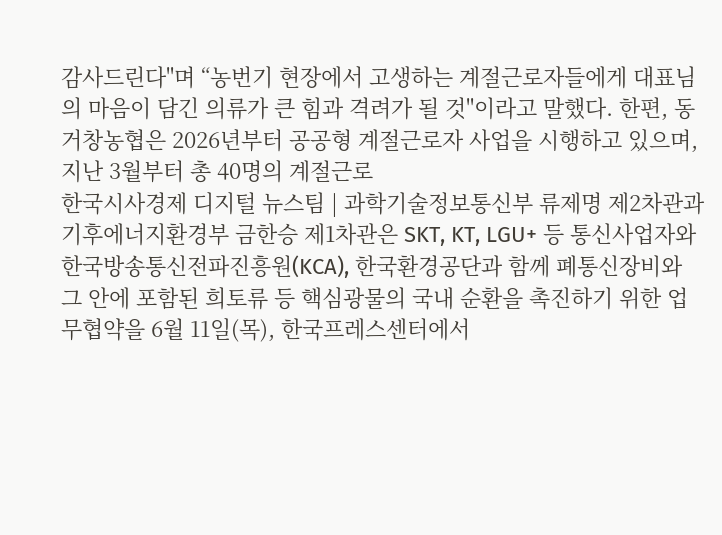감사드린다"며 “농번기 현장에서 고생하는 계절근로자들에게 대표님의 마음이 담긴 의류가 큰 힘과 격려가 될 것"이라고 말했다. 한편, 동거창농협은 2026년부터 공공형 계절근로자 사업을 시행하고 있으며, 지난 3월부터 총 40명의 계절근로
한국시사경제 디지털 뉴스팀 | 과학기술정보통신부 류제명 제2차관과 기후에너지환경부 금한승 제1차관은 SKT, KT, LGU+ 등 통신사업자와 한국방송통신전파진흥원(KCA), 한국환경공단과 함께 폐통신장비와 그 안에 포함된 희토류 등 핵심광물의 국내 순환을 촉진하기 위한 업무협약을 6월 11일(목), 한국프레스센터에서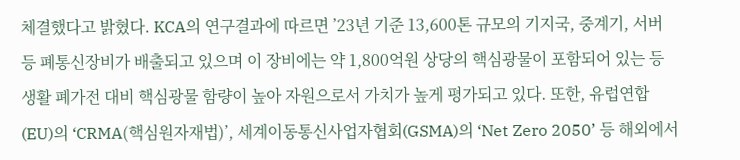체결했다고 밝혔다. KCA의 연구결과에 따르면 ’23년 기준 13,600톤 규모의 기지국, 중계기, 서버 등 폐통신장비가 배출되고 있으며 이 장비에는 약 1,800억원 상당의 핵심광물이 포함되어 있는 등 생활 폐가전 대비 핵심광물 함량이 높아 자원으로서 가치가 높게 평가되고 있다. 또한, 유럽연합(EU)의 ‘CRMA(핵심원자재법)’, 세계이동통신사업자협회(GSMA)의 ‘Net Zero 2050’ 등 해외에서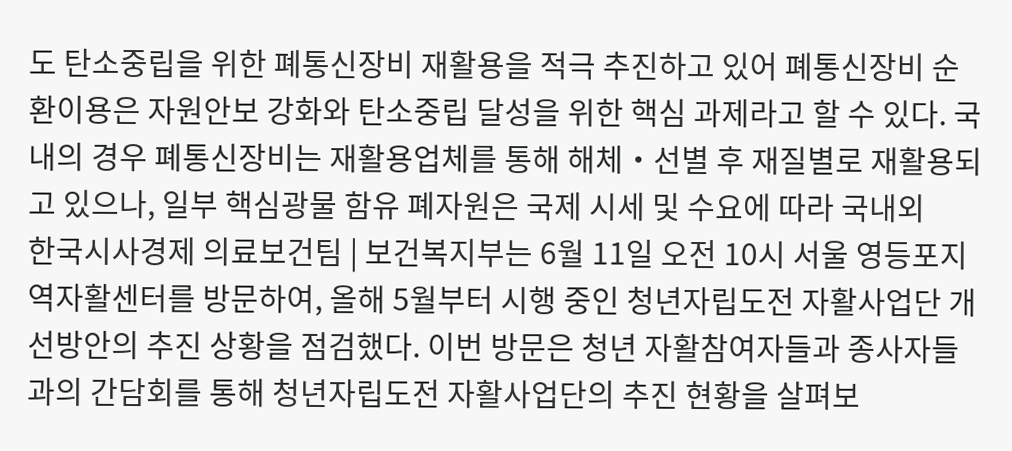도 탄소중립을 위한 폐통신장비 재활용을 적극 추진하고 있어 폐통신장비 순환이용은 자원안보 강화와 탄소중립 달성을 위한 핵심 과제라고 할 수 있다. 국내의 경우 폐통신장비는 재활용업체를 통해 해체‧선별 후 재질별로 재활용되고 있으나, 일부 핵심광물 함유 폐자원은 국제 시세 및 수요에 따라 국내외
한국시사경제 의료보건팀 | 보건복지부는 6월 11일 오전 10시 서울 영등포지역자활센터를 방문하여, 올해 5월부터 시행 중인 청년자립도전 자활사업단 개선방안의 추진 상황을 점검했다. 이번 방문은 청년 자활참여자들과 종사자들과의 간담회를 통해 청년자립도전 자활사업단의 추진 현황을 살펴보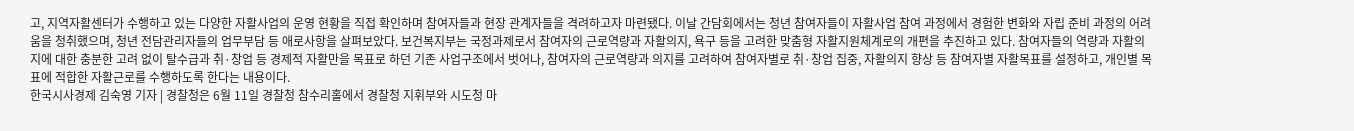고, 지역자활센터가 수행하고 있는 다양한 자활사업의 운영 현황을 직접 확인하며 참여자들과 현장 관계자들을 격려하고자 마련됐다. 이날 간담회에서는 청년 참여자들이 자활사업 참여 과정에서 경험한 변화와 자립 준비 과정의 어려움을 청취했으며, 청년 전담관리자들의 업무부담 등 애로사항을 살펴보았다. 보건복지부는 국정과제로서 참여자의 근로역량과 자활의지, 욕구 등을 고려한 맞춤형 자활지원체계로의 개편을 추진하고 있다. 참여자들의 역량과 자활의지에 대한 충분한 고려 없이 탈수급과 취·창업 등 경제적 자활만을 목표로 하던 기존 사업구조에서 벗어나, 참여자의 근로역량과 의지를 고려하여 참여자별로 취·창업 집중, 자활의지 향상 등 참여자별 자활목표를 설정하고, 개인별 목표에 적합한 자활근로를 수행하도록 한다는 내용이다.
한국시사경제 김숙영 기자 | 경찰청은 6월 11일 경찰청 참수리홀에서 경찰청 지휘부와 시도청 마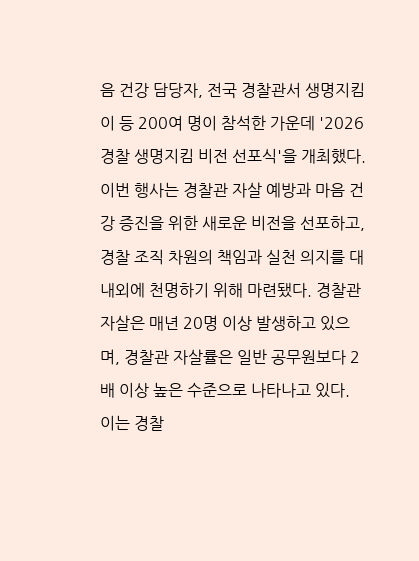음 건강 담당자, 전국 경찰관서 생명지킴이 등 200여 명이 참석한 가운데 '2026 경찰 생명지킴 비전 선포식'을 개최했다. 이번 행사는 경찰관 자살 예방과 마음 건강 증진을 위한 새로운 비전을 선포하고, 경찰 조직 차원의 책임과 실천 의지를 대내외에 천명하기 위해 마련됐다. 경찰관 자살은 매년 20명 이상 발생하고 있으며, 경찰관 자살률은 일반 공무원보다 2배 이상 높은 수준으로 나타나고 있다. 이는 경찰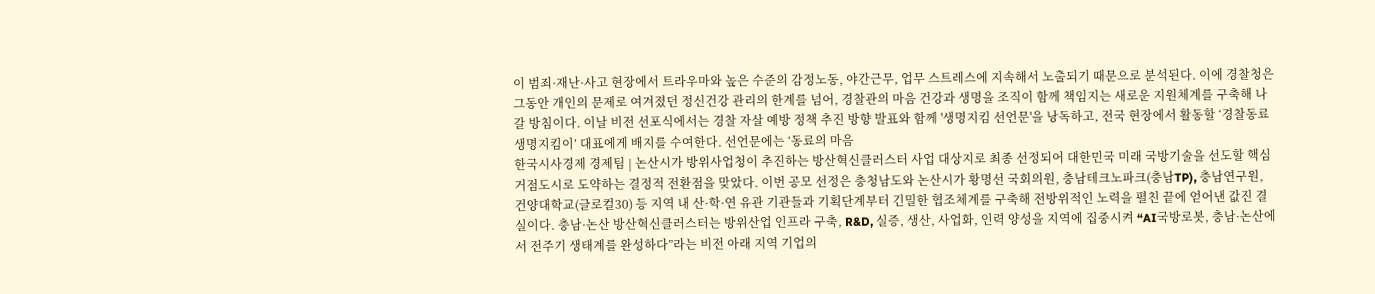이 범죄·재난·사고 현장에서 트라우마와 높은 수준의 감정노동, 야간근무, 업무 스트레스에 지속해서 노출되기 때문으로 분석된다. 이에 경찰청은 그동안 개인의 문제로 여겨졌던 정신건강 관리의 한계를 넘어, 경찰관의 마음 건강과 생명을 조직이 함께 책임지는 새로운 지원체계를 구축해 나갈 방침이다. 이날 비전 선포식에서는 경찰 자살 예방 정책 추진 방향 발표와 함께 '생명지킴 선언문'을 낭독하고, 전국 현장에서 활동할 ‘경찰동료 생명지킴이’ 대표에게 배지를 수여한다. 선언문에는 ‘동료의 마음
한국시사경제 경제팀 | 논산시가 방위사업청이 추진하는 방산혁신클러스터 사업 대상지로 최종 선정되어 대한민국 미래 국방기술을 선도할 핵심 거점도시로 도약하는 결정적 전환점을 맞았다. 이번 공모 선정은 충청남도와 논산시가 황명선 국회의원, 충남테크노파크(충남TP), 충남연구원, 건양대학교(글로컬30) 등 지역 내 산·학·연 유관 기관들과 기획단계부터 긴밀한 협조체계를 구축해 전방위적인 노력을 펼친 끝에 얻어낸 값진 결실이다. 충남·논산 방산혁신클러스터는 방위산업 인프라 구축, R&D, 실증, 생산, 사업화, 인력 양성을 지역에 집중시켜 “AI국방로봇, 충남·논산에서 전주기 생태계를 완성하다”라는 비전 아래 지역 기업의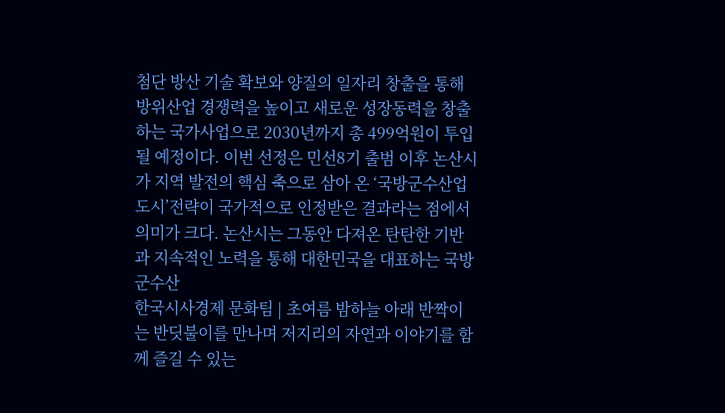첨단 방산 기술 확보와 양질의 일자리 창출을 통해 방위산업 경쟁력을 높이고 새로운 성장동력을 창출하는 국가사업으로 2030년까지 총 499억원이 투입될 예정이다. 이번 선정은 민선8기 출범 이후 논산시가 지역 발전의 핵심 축으로 삼아 온 ‘국방군수산업도시’전략이 국가적으로 인정받은 결과라는 점에서 의미가 크다. 논산시는 그동안 다져온 탄탄한 기반과 지속적인 노력을 통해 대한민국을 대표하는 국방군수산
한국시사경제 문화팀 | 초여름 밤하늘 아래 반짝이는 반딧불이를 만나며 저지리의 자연과 이야기를 함께 즐길 수 있는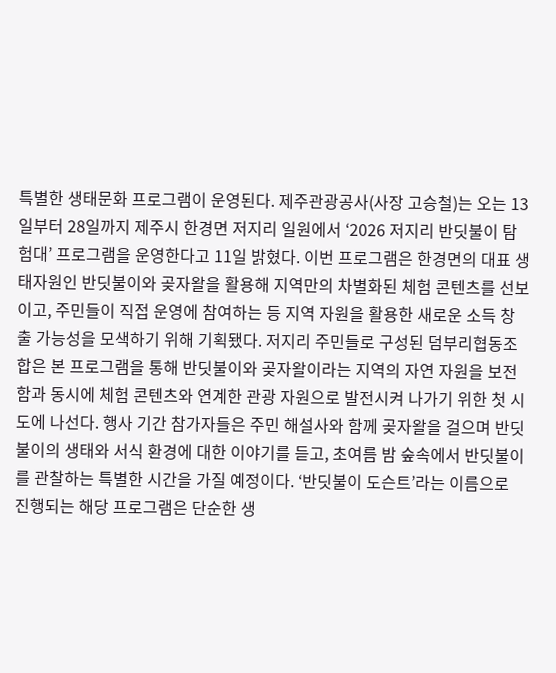특별한 생태문화 프로그램이 운영된다. 제주관광공사(사장 고승철)는 오는 13일부터 28일까지 제주시 한경면 저지리 일원에서 ‘2026 저지리 반딧불이 탐험대’ 프로그램을 운영한다고 11일 밝혔다. 이번 프로그램은 한경면의 대표 생태자원인 반딧불이와 곶자왈을 활용해 지역만의 차별화된 체험 콘텐츠를 선보이고, 주민들이 직접 운영에 참여하는 등 지역 자원을 활용한 새로운 소득 창출 가능성을 모색하기 위해 기획됐다. 저지리 주민들로 구성된 덤부리협동조합은 본 프로그램을 통해 반딧불이와 곶자왈이라는 지역의 자연 자원을 보전함과 동시에 체험 콘텐츠와 연계한 관광 자원으로 발전시켜 나가기 위한 첫 시도에 나선다. 행사 기간 참가자들은 주민 해설사와 함께 곶자왈을 걸으며 반딧불이의 생태와 서식 환경에 대한 이야기를 듣고, 초여름 밤 숲속에서 반딧불이를 관찰하는 특별한 시간을 가질 예정이다. ‘반딧불이 도슨트’라는 이름으로 진행되는 해당 프로그램은 단순한 생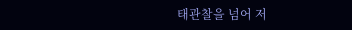태관찰을 넘어 저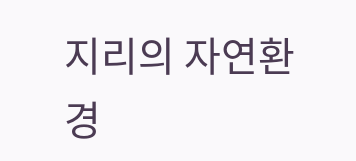지리의 자연환경